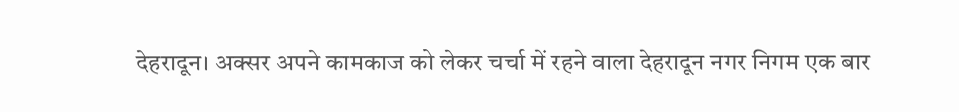देहरादून। अक्सर अपने कामकाज को लेकर चर्चा में रहने वाला देहरादून नगर निगम एक बार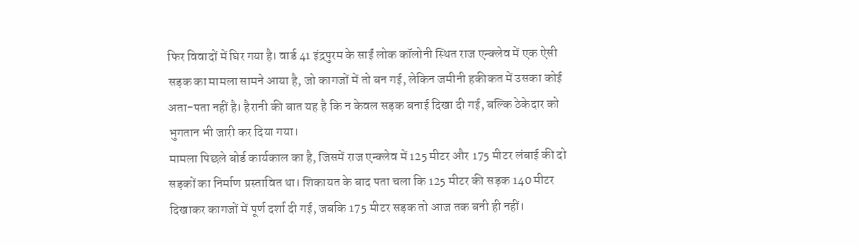फिर विवादों में घिर गया है। वार्ड 41 इंद्रपुरम के साईं लोक कॉलोनी स्थित राज एन्क्लेव में एक ऐसी सड़क का मामला सामने आया है, जो कागजों में तो बन गई, लेकिन जमीनी हकीकत में उसका कोई अता-पता नहीं है। हैरानी की बात यह है कि न केवल सड़क बनाई दिखा दी गई, बल्कि ठेकेदार को भुगतान भी जारी कर दिया गया।
मामला पिछले बोर्ड कार्यकाल का है, जिसमें राज एन्क्लेव में 125 मीटर और 175 मीटर लंबाई की दो सड़कों का निर्माण प्रस्तावित था। शिकायत के बाद पता चला कि 125 मीटर की सड़क 140 मीटर दिखाकर कागजों में पूर्ण दर्शा दी गई, जबकि 175 मीटर सड़क तो आज तक बनी ही नहीं।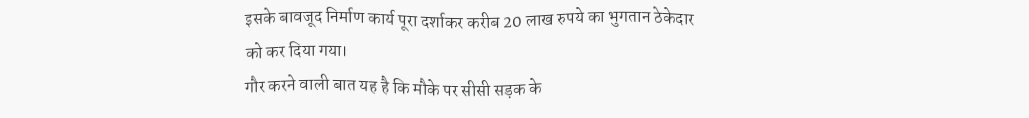इसके बावजूद निर्माण कार्य पूरा दर्शाकर करीब 20 लाख रुपये का भुगतान ठेकेदार को कर दिया गया।
गौर करने वाली बात यह है कि मौके पर सीसी सड़क के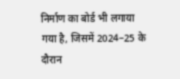निर्माण का बोर्ड भी लगाया गया है, जिसमें 2024–25 के दौरान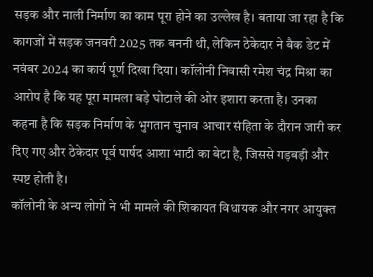सड़क और नाली निर्माण का काम पूरा होने का उल्लेख है। बताया जा रहा है कि कागजों में सड़क जनवरी 2025 तक बननी थी, लेकिन ठेकेदार ने बैक डेट में नवंबर 2024 का कार्य पूर्ण दिखा दिया। कॉलोनी निवासी रमेश चंद्र मिश्रा का आरोप है कि यह पूरा मामला बड़े घोटाले की ओर इशारा करता है। उनका कहना है कि सड़क निर्माण के भुगतान चुनाव आचार संहिता के दौरान जारी कर दिए गए और ठेकेदार पूर्व पार्षद आशा भाटी का बेटा है, जिससे गड़बड़ी और स्पष्ट होती है।
कॉलोनी के अन्य लोगों ने भी मामले की शिकायत विधायक और नगर आयुक्त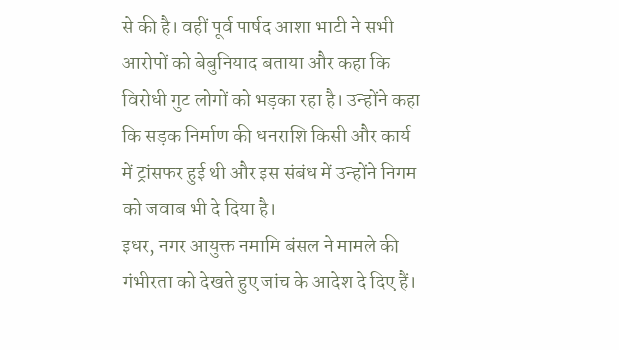से की है। वहीं पूर्व पार्षद आशा भाटी ने सभी आरोपों को बेबुनियाद बताया और कहा कि विरोधी गुट लोगों को भड़का रहा है। उन्होंने कहा कि सड़क निर्माण की धनराशि किसी और कार्य में ट्रांसफर हुई थी और इस संबंध में उन्होंने निगम को जवाब भी दे दिया है।
इधर, नगर आयुक्त नमामि बंसल ने मामले की गंभीरता को देखते हुए जांच के आदेश दे दिए हैं।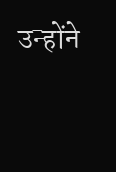उन्होंने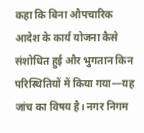कहा कि बिना औपचारिक आदेश के कार्य योजना कैसे संशोधित हुई और भुगतान किन परिस्थितियों में किया गया—यह जांच का विषय है। नगर निगम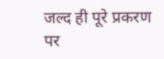जल्द ही पूरे प्रकरण पर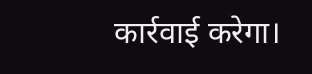कार्रवाई करेगा।